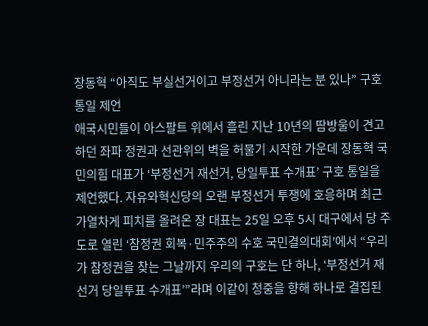장동혁 “아직도 부실선거이고 부정선거 아니라는 분 있나” 구호 통일 제언
애국시민들이 아스팔트 위에서 흘린 지난 10년의 땀방울이 견고하던 좌파 정권과 선관위의 벽을 허물기 시작한 가운데 장동혁 국민의힘 대표가 ‘부정선거 재선거, 당일투표 수개표’ 구호 통일을 제언했다. 자유와혁신당의 오랜 부정선거 투쟁에 호응하며 최근 가열차게 피치를 올려온 장 대표는 25일 오후 5시 대구에서 당 주도로 열린 ‘참정권 회복·민주주의 수호 국민결의대회’에서 “우리가 참정권을 찾는 그날까지 우리의 구호는 단 하나, ‘부정선거 재선거 당일투표 수개표’”라며 이같이 청중을 향해 하나로 결집된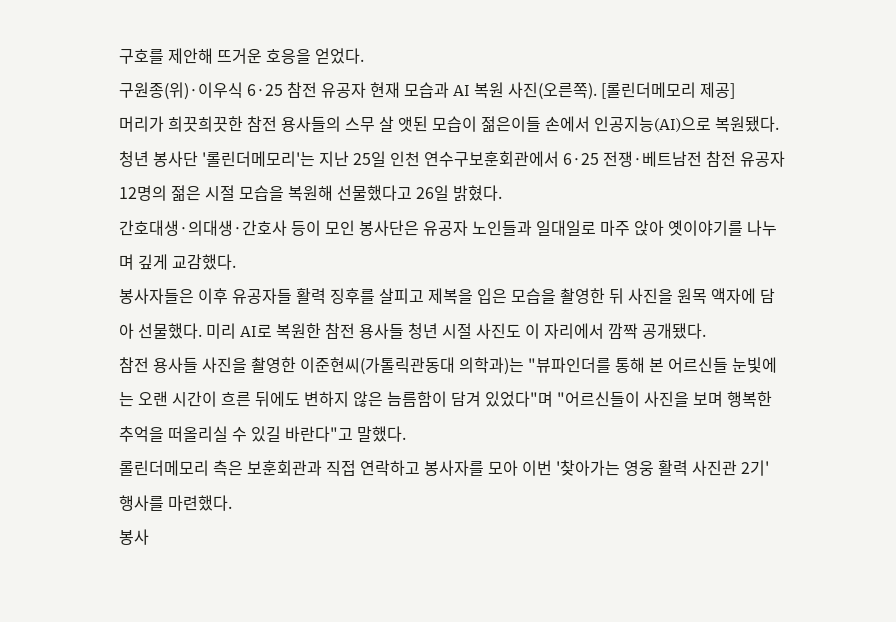구호를 제안해 뜨거운 호응을 얻었다.
구원종(위)·이우식 6·25 참전 유공자 현재 모습과 AI 복원 사진(오른쪽). [롤린더메모리 제공]
머리가 희끗희끗한 참전 용사들의 스무 살 앳된 모습이 젊은이들 손에서 인공지능(AI)으로 복원됐다.
청년 봉사단 '롤린더메모리'는 지난 25일 인천 연수구보훈회관에서 6·25 전쟁·베트남전 참전 유공자 12명의 젊은 시절 모습을 복원해 선물했다고 26일 밝혔다.
간호대생·의대생·간호사 등이 모인 봉사단은 유공자 노인들과 일대일로 마주 앉아 옛이야기를 나누며 깊게 교감했다.
봉사자들은 이후 유공자들 활력 징후를 살피고 제복을 입은 모습을 촬영한 뒤 사진을 원목 액자에 담아 선물했다. 미리 AI로 복원한 참전 용사들 청년 시절 사진도 이 자리에서 깜짝 공개됐다.
참전 용사들 사진을 촬영한 이준현씨(가톨릭관동대 의학과)는 "뷰파인더를 통해 본 어르신들 눈빛에는 오랜 시간이 흐른 뒤에도 변하지 않은 늠름함이 담겨 있었다"며 "어르신들이 사진을 보며 행복한 추억을 떠올리실 수 있길 바란다"고 말했다.
롤린더메모리 측은 보훈회관과 직접 연락하고 봉사자를 모아 이번 '찾아가는 영웅 활력 사진관 2기' 행사를 마련했다.
봉사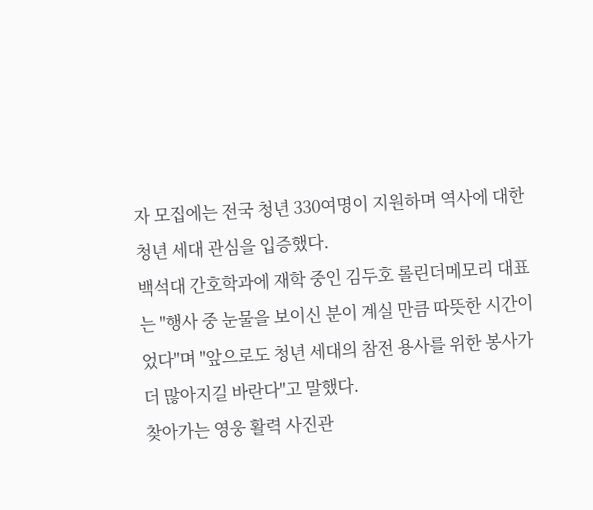자 모집에는 전국 청년 330여명이 지원하며 역사에 대한 청년 세대 관심을 입증했다.
백석대 간호학과에 재학 중인 김두호 롤린더메모리 대표는 "행사 중 눈물을 보이신 분이 계실 만큼 따뜻한 시간이었다"며 "앞으로도 청년 세대의 참전 용사를 위한 봉사가 더 많아지길 바란다"고 말했다.
찾아가는 영웅 활력 사진관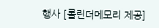행사 [롤린더메모리 제공]